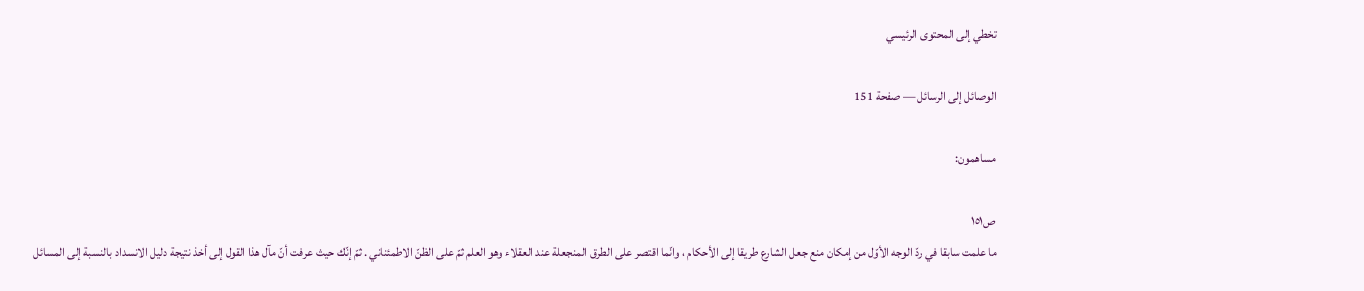تخطي إلى المحتوى الرئيسي

الوصائل إلى الرسائل — صفحة 151

مساهمون:

ص١٥١
ما علمت سابقا في ردّ الوجه الأوّل من إمكان منع جعل الشارع طريقا إلى الأحكام ، وانّما اقتصر على الطرق المنجعلة عند العقلاء وهو العلم ثمّ على الظنّ الاطمئناني . ثمّ إنّك حيث عرفت أنّ مآل هذا القول إلى أخذ نتيجة دليل الانسداد بالنسبة إلى المسائل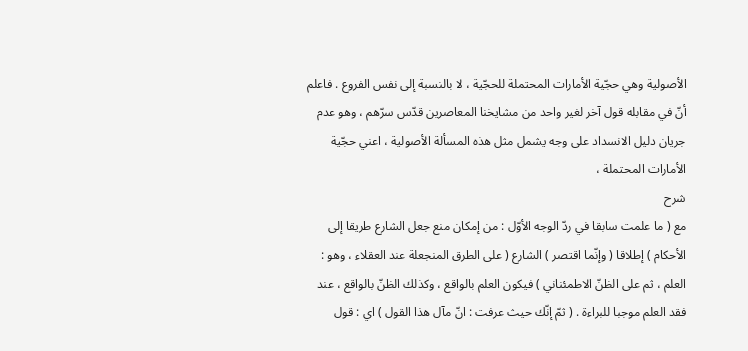الأصولية وهي حجّية الأمارات المحتملة للحجّية ، لا بالنسبة إلى نفس الفروع . فاعلم أنّ في مقابله قول آخر لغير واحد من مشايخنا المعاصرين قدّس سرّهم ، وهو عدم جريان دليل الانسداد على وجه يشمل مثل هذه المسألة الأصولية ، اعني حجّية الأمارات المحتملة ،
شرح
مع ( ما علمت سابقا في ردّ الوجه الأوّل : من إمكان منع جعل الشارع طريقا إلى الأحكام ) إطلاقا ( وإنّما اقتصر ) الشارع ( على الطرق المنجعلة عند العقلاء ، وهو : العلم ، ثم على الظنّ الاطمئناني ) فيكون العلم بالواقع ، وكذلك الظنّ بالواقع ، عند فقد العلم موجبا للبراءة . ( ثمّ إنّك حيث عرفت : انّ مآل هذا القول ) اي : قول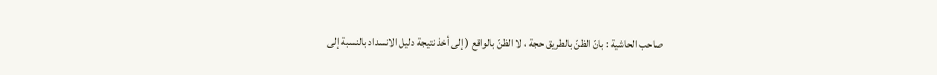صاحب الحاشية : بانّ الظنّ بالطريق حجة ، لا الظنّ بالواقع ( إلى أخذ نتيجة دليل الانسداد بالنسبة إلى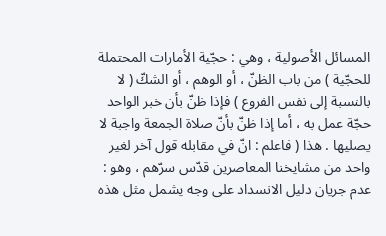المسائل الأصولية ، وهي : حجّية الأمارات المحتملة للحجّية ) من باب الظنّ ، أو الوهم ، أو الشكّ ( لا بالنسبة إلى نفس الفروع ) فإذا ظنّ بأن خبر الواحد حجّة عمل به ، أما إذا ظنّ بأنّ صلاة الجمعة واجبة لا يصليها . هذا ( فاعلم : انّ في مقابله قول آخر لغير واحد من مشايخنا المعاصرين قدّس سرّهم ، وهو : عدم جريان دليل الانسداد على وجه يشمل مثل هذه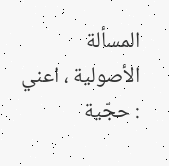المسألة الأصولية ، اعني : حجّية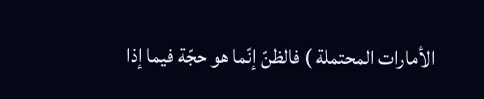الأمارات المحتملة ) فالظنّ إنّما هو حجّة فيما إذا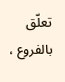تعلّق بالفروع ،